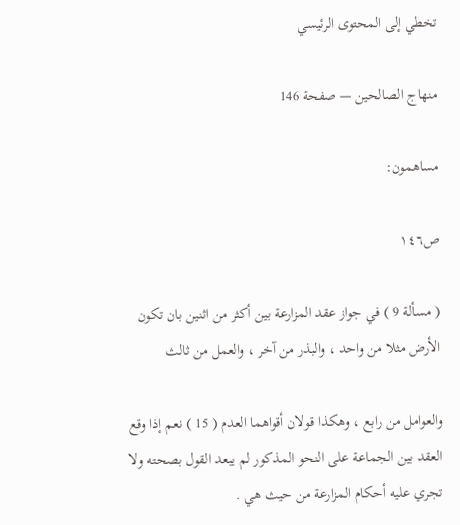تخطي إلى المحتوى الرئيسي

منهاج الصالحين — صفحة 146

مساهمون:

ص١٤٦

( مسألة 9 ) في جواز عقد المزارعة بين أكثر من اثنين بان تكون الأرض مثلا من واحد ، والبذر من آخر ، والعمل من ثالث

والعوامل من رابع ، وهكذا قولان أقواهما العدم ( 15 ) نعم إذا وقع العقد بين الجماعة على النحو المذكور لم يبعد القول بصحته ولا تجري عليه أحكام المزارعة من حيث هي .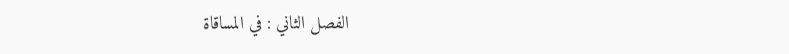الفصل الثاني : في المساقاة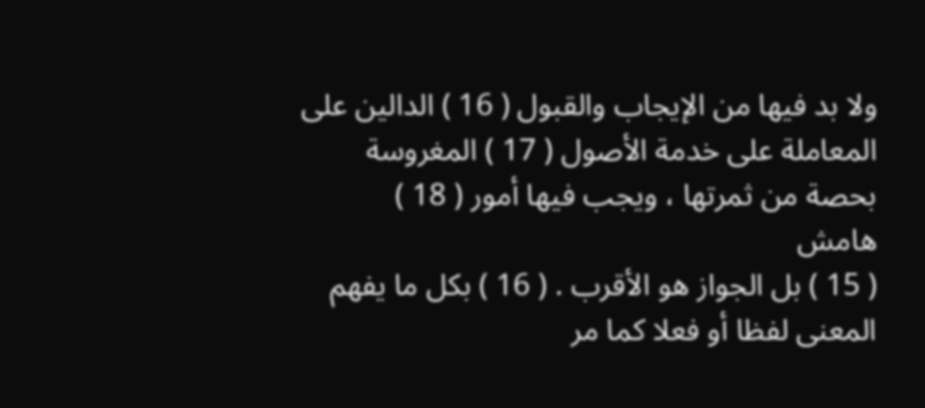ولا بد فيها من الإيجاب والقبول ( 16 ) الدالين على المعاملة على خدمة الأصول ( 17 ) المغروسة بحصة من ثمرتها ، ويجب فيها أمور ( 18 )
هامش
( 15 ) بل الجواز هو الأقرب . ( 16 ) بكل ما يفهم المعنى لفظا أو فعلا كما مر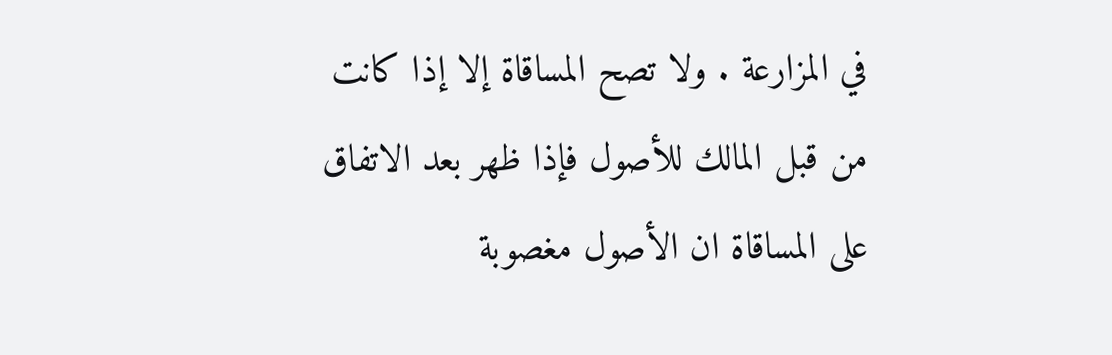في المزارعة . ولا تصح المساقاة إلا إذا كانت من قبل المالك للأصول فإذا ظهر بعد الاتفاق على المساقاة ان الأصول مغصوبة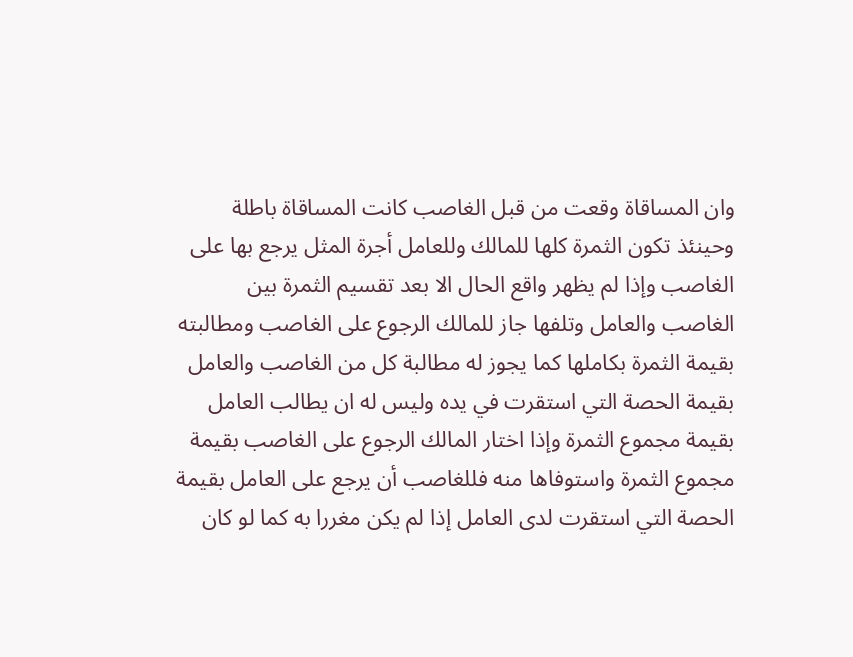وان المساقاة وقعت من قبل الغاصب كانت المساقاة باطلة وحينئذ تكون الثمرة كلها للمالك وللعامل أجرة المثل يرجع بها على الغاصب وإذا لم يظهر واقع الحال الا بعد تقسيم الثمرة بين الغاصب والعامل وتلفها جاز للمالك الرجوع على الغاصب ومطالبته بقيمة الثمرة بكاملها كما يجوز له مطالبة كل من الغاصب والعامل بقيمة الحصة التي استقرت في يده وليس له ان يطالب العامل بقيمة مجموع الثمرة وإذا اختار المالك الرجوع على الغاصب بقيمة مجموع الثمرة واستوفاها منه فللغاصب أن يرجع على العامل بقيمة الحصة التي استقرت لدى العامل إذا لم يكن مغررا به كما لو كان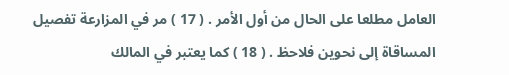العامل مطلعا على الحال من أول الأمر . ( 17 ) مر في المزارعة تفصيل المساقاة إلى نحوين فلاحظ . ( 18 ) كما يعتبر في المالك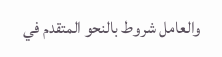والعامل شروط بالنحو المتقدم في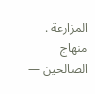المزارعة .
منهاج الصالحين —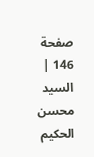صفحة 146 | السيد محسن الحكيم